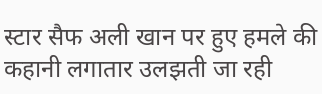स्टार सैफ अली खान पर हुए हमले की कहानी लगातार उलझती जा रही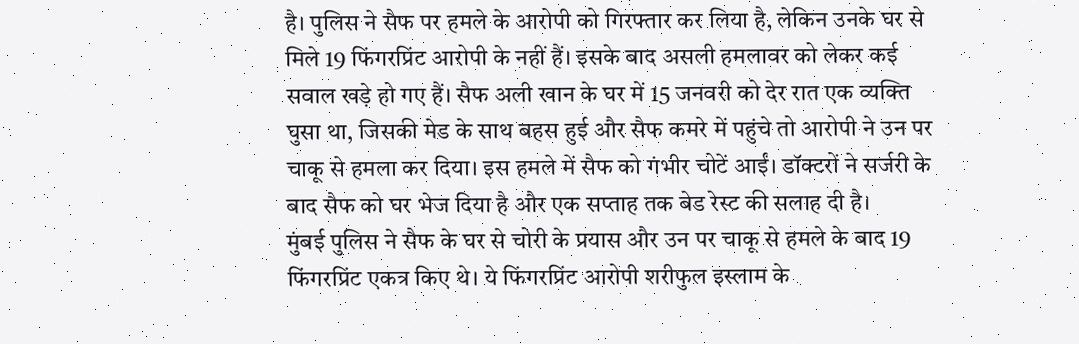है। पुलिस ने सैफ पर हमले के आरोपी को गिरफ्तार कर लिया है, लेकिन उनके घर से मिले 19 फिंगरप्रिंट आरोपी के नहीं हैं। इसके बाद असली हमलावर को लेकर कई सवाल खड़े हो गए हैं। सैफ अली खान के घर में 15 जनवरी को देर रात एक व्यक्ति घुसा था, जिसकी मेड के साथ बहस हुई और सैफ कमरे में पहुंचे तो आरोपी ने उन पर चाकू से हमला कर दिया। इस हमले में सैफ को गंभीर चोटें आईं। डॉक्टरों ने सर्जरी के बाद सैफ को घर भेज दिया है और एक सप्ताह तक बेड रेस्ट की सलाह दी है।
मुंबई पुलिस ने सैफ के घर से चोरी के प्रयास और उन पर चाकू से हमले के बाद 19 फिंगरप्रिंट एकत्र किए थे। ये फिंगरप्रिंट आरोपी शरीफुल इस्लाम के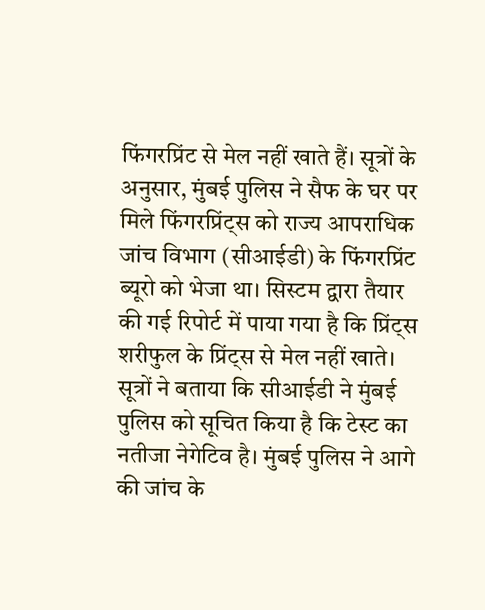फिंगरप्रिंट से मेल नहीं खाते हैं। सूत्रों के अनुसार, मुंबई पुलिस ने सैफ के घर पर मिले फिंगरप्रिंट्स को राज्य आपराधिक जांच विभाग (सीआईडी) के फिंगरप्रिंट ब्यूरो को भेजा था। सिस्टम द्वारा तैयार की गई रिपोर्ट में पाया गया है कि प्रिंट्स शरीफुल के प्रिंट्स से मेल नहीं खाते। सूत्रों ने बताया कि सीआईडी ने मुंबई पुलिस को सूचित किया है कि टेस्ट का नतीजा नेगेटिव है। मुंबई पुलिस ने आगे की जांच के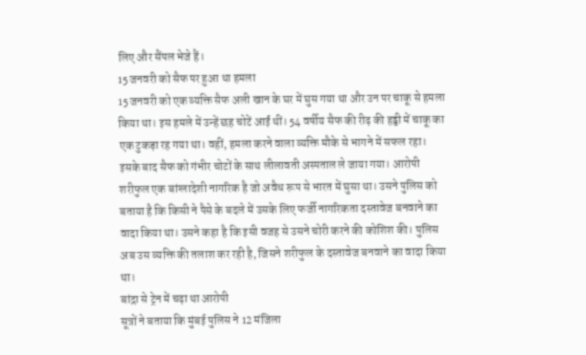लिए और सैंपल भेजे हैं।
15 जनवरी को सैफ पर हुआ था हमला
15 जनवरी को एक व्यक्ति सैफ अली खान के घर में घुस गया था और उन पर चाकू से हमला किया था। इस हमले में उन्हें छह चोटें आईं थीं। 54 वर्षीय सैफ की रीढ़ की हड्डी में चाकू का एक टुकड़ा रह गया था। वहीं, हमला करने वाला व्यक्ति मौके से भागने में सफल रहा। इसके बाद सैफ को गंभीर चोटों के साथ लीलावती अस्पताल ले जाया गया। आरोपी शरीफुल एक बांग्लादेशी नागरिक है जो अवैध रूप से भारत में घुसा था। उसने पुलिस को बताया है कि किसी ने पैसे के बदले में उसके लिए फर्जी नागरिकता दस्तावेज बनवाने का वादा किया था। उसने कहा है कि इसी वजह से उसने चोरी करने की कोशिश की। पुलिस अब उस व्यक्ति की तलाश कर रही है, जिसने शरीफुल के दस्तावेज बनवाने का वादा किया था।
बांद्रा से ट्रेन में चढ़ा था आरोपी
सूत्रों ने बताया कि मुंबई पुलिस ने 12 मंजिला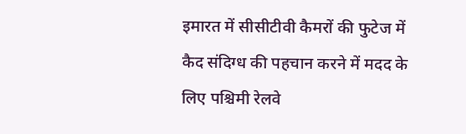इमारत में सीसीटीवी कैमरों की फुटेज में कैद संदिग्ध की पहचान करने में मदद के लिए पश्चिमी रेलवे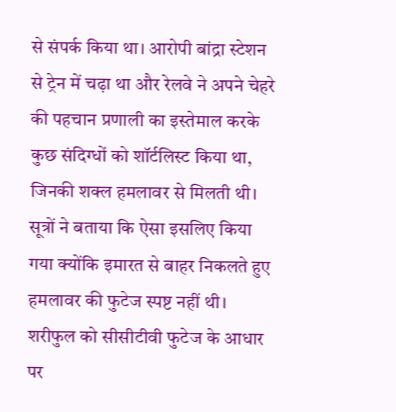से संपर्क किया था। आरोपी बांद्रा स्टेशन से ट्रेन में चढ़ा था और रेलवे ने अपने चेहरे की पहचान प्रणाली का इस्तेमाल करके कुछ संदिग्धों को शॉर्टलिस्ट किया था, जिनकी शक्ल हमलावर से मिलती थी। सूत्रों ने बताया कि ऐसा इसलिए किया गया क्योंकि इमारत से बाहर निकलते हुए हमलावर की फुटेज स्पष्ट नहीं थी। शरीफुल को सीसीटीवी फुटेज के आधार पर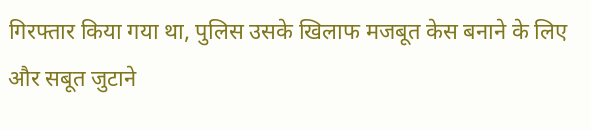गिरफ्तार किया गया था, पुलिस उसके खिलाफ मजबूत केस बनाने के लिए और सबूत जुटाने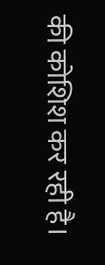की कोशिश कर रही है।